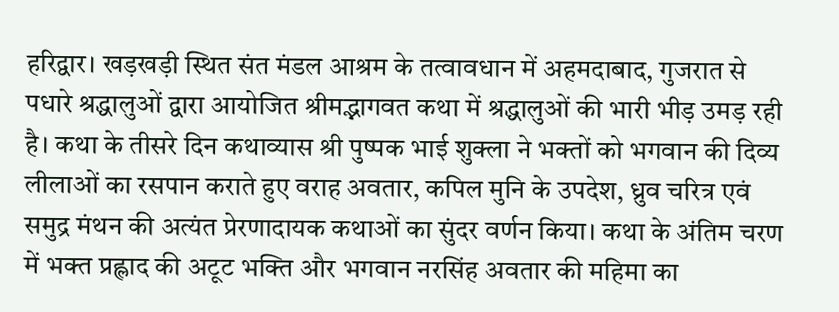हरिद्वार। खड़खड़ी स्थित संत मंडल आश्रम के तत्वावधान में अहमदाबाद, गुजरात से पधारे श्रद्धालुओं द्वारा आयोजित श्रीमद्भागवत कथा में श्रद्धालुओं की भारी भीड़ उमड़ रही है। कथा के तीसरे दिन कथाव्यास श्री पुष्पक भाई शुक्ला ने भक्तों को भगवान की दिव्य लीलाओं का रसपान कराते हुए वराह अवतार, कपिल मुनि के उपदेश, ध्रुव चरित्र एवं समुद्र मंथन की अत्यंत प्रेरणादायक कथाओं का सुंदर वर्णन किया। कथा के अंतिम चरण में भक्त प्रह्लाद की अटूट भक्ति और भगवान नरसिंह अवतार की महिमा का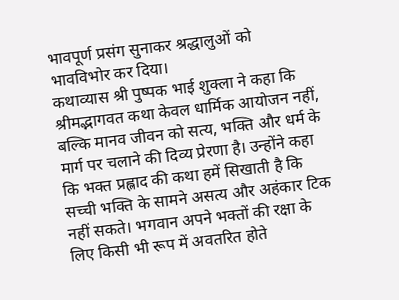भावपूर्ण प्रसंग सुनाकर श्रद्धालुओं को भावविभोर कर दिया।
कथाव्यास श्री पुष्पक भाई शुक्ला ने कहा कि श्रीमद्भागवत कथा केवल धार्मिक आयोजन नहीं, बल्कि मानव जीवन को सत्य, भक्ति और धर्म के मार्ग पर चलाने की दिव्य प्रेरणा है। उन्होंने कहा कि भक्त प्रह्लाद की कथा हमें सिखाती है कि सच्ची भक्ति के सामने असत्य और अहंकार टिक नहीं सकते। भगवान अपने भक्तों की रक्षा के लिए किसी भी रूप में अवतरित होते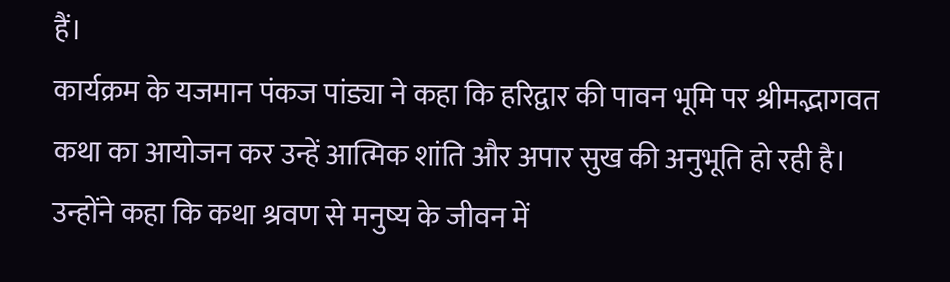हैं।
कार्यक्रम के यजमान पंकज पांड्या ने कहा कि हरिद्वार की पावन भूमि पर श्रीमद्भागवत कथा का आयोजन कर उन्हें आत्मिक शांति और अपार सुख की अनुभूति हो रही है। उन्होंने कहा कि कथा श्रवण से मनुष्य के जीवन में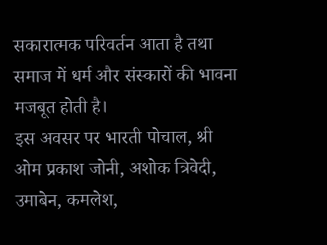सकारात्मक परिवर्तन आता है तथा समाज में धर्म और संस्कारों की भावना मजबूत होती है।
इस अवसर पर भारती पोचाल, श्री ओम प्रकाश जोनी, अशोक त्रिवेदी, उमाबेन, कमलेश,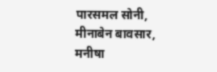पारसमल सोनी, मीनाबेन बावसार, मनीषा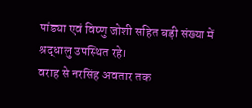पांड्या एवं विष्णु जोशी सहित बड़ी संख्या में श्रद्धालु उपस्थित रहे।
वराह से नरसिंह अवतार तक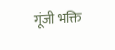गूंजी भक्ति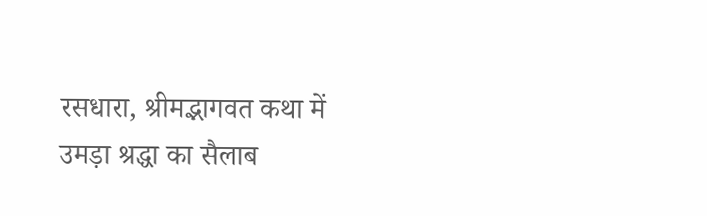रसधारा, श्रीमद्भागवत कथा में उमड़ा श्रद्धा का सैलाब